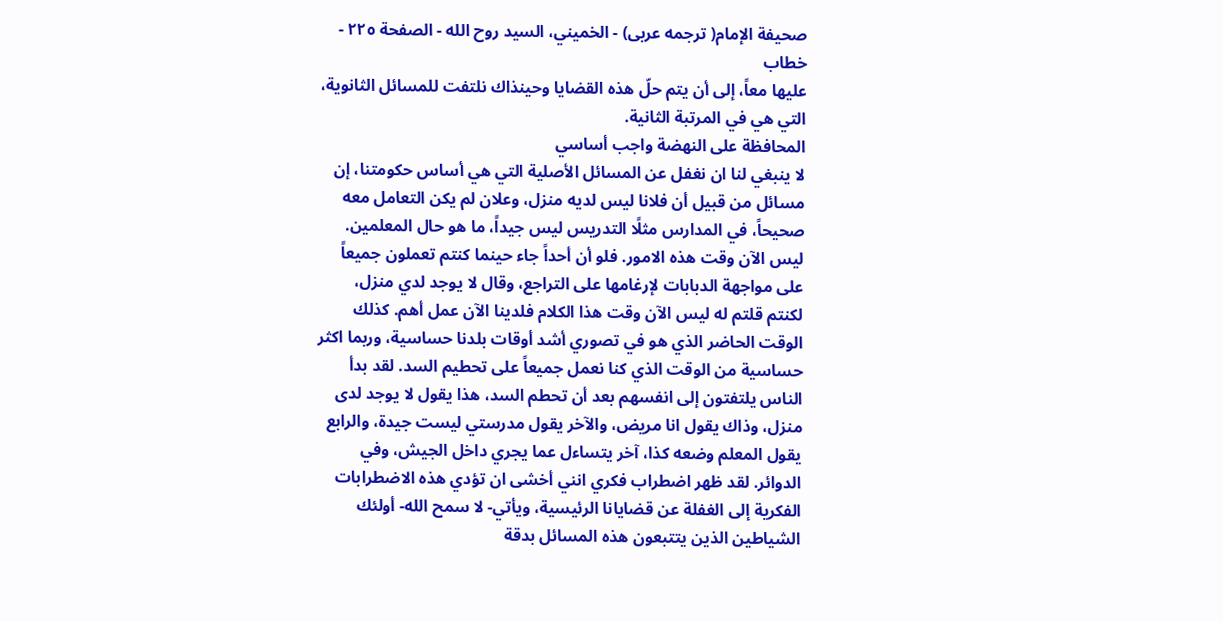صحيفة الإمام( ترجمه عربى) - الخميني، السيد روح الله - الصفحة ٢٢٥ - خطاب
عليها معاً، إلى أن يتم حلّ هذه القضايا وحينذاك نلتفت للمسائل الثانوية، التي هي في المرتبة الثانية.
المحافظة على النهضة واجب أساسي
لا ينبغي لنا ان نغفل عن المسائل الأصلية التي هي أساس حكومتنا، إن مسائل من قبيل أن فلانا ليس لديه منزل، وعلان لم يكن التعامل معه صحيحاً، في المدارس مثلًا التدريس ليس جيداً، ما هو حال المعلمين. ليس الآن وقت هذه الامور. فلو أن أحداً جاء حينما كنتم تعملون جميعاً على مواجهة الدبابات لإرغامها على التراجع، وقال لا يوجد لدي منزل، لكنتم قلتم له ليس الآن وقت هذا الكلام فلدينا الآن عمل أهم. كذلك الوقت الحاضر الذي هو في تصوري أشد أوقات بلدنا حساسية، وربما اكثر حساسية من الوقت الذي كنا نعمل جميعاً على تحطيم السد. لقد بدأ الناس يلتفتون إلى انفسهم بعد أن تحطم السد، هذا يقول لا يوجد لدى منزل، وذاك يقول انا مريض، والآخر يقول مدرستي ليست جيدة، والرابع يقول المعلم وضعه كذا، آخر يتساءل عما يجري داخل الجيش، وفي الدوائر. لقد ظهر اضطراب فكري انني أخشى ان تؤدي هذه الاضطرابات الفكرية إلى الغفلة عن قضايانا الرئيسية، ويأتي- لا سمح الله- أولئك الشياطين الذين يتتبعون هذه المسائل بدقة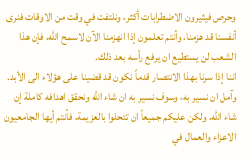وحرص فيثيرون الاضطرابات أكثر، ونلتفت في وقت من الاوقات فنرى أنفسنا قد هزمنا، وأنتم تعلمون إذا انهزمنا الآن لاسمح الله، فإن هذا الشعب لن يستطيع ان يرفع رأسه بعد ذلك.
اننا إذا سرنا بهذا الانتصار قدماً نكون قد قضينا على هؤلاء الى الأبد. وآمل ان نسير به، وسوف نسير به ان شاء الله ونحقق اهدافه كاملة إن شاء الله، ولكن عليكم جميعاً ان تتحلوا بالعزيمة، فأنتم أيها الجامعيون الاعزاء والعمال في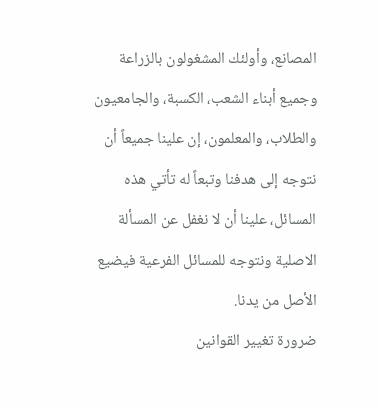المصانع، وأولئك المشغولون بالزراعة وجميع أبناء الشعب، الكسبة، والجامعيون والطلاب، والمعلمون، إن علينا جميعاً أن نتوجه إلى هدفنا وتبعاً له تأتي هذه المسائل، علينا أن لا نغفل عن المسألة الاصلية ونتوجه للمسائل الفرعية فيضيع الأصل من يدنا.
ضرورة تغيير القوانين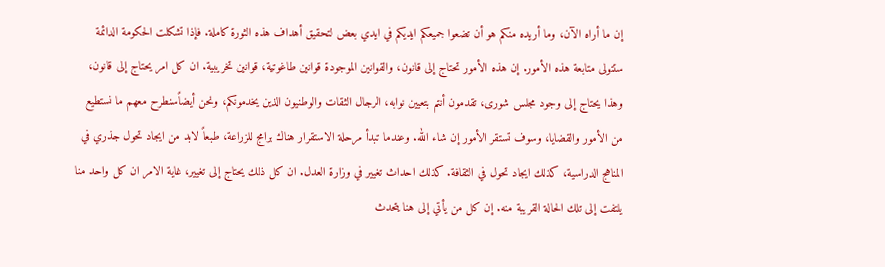إن ما أراه الآن، وما أريده منكم هو أن تضعوا جميعكم ايديكم في ايدي بعض لتحقيق أهداف هذه الثورة كاملة. فإذا تشكلت الحكومة الدائمة ستتولى متابعة هذه الأمور. إن هذه الأمور تحتاج إلى قانون، والقوانين الموجودة قوانين طاغوتية، قوانين تخريبية. ان كل امر يحتاج إلى قانون، وهذا يحتاج إلى وجود مجلس شورى، تقدمون أنتم بتعيين نوابه، الرجال الثقات والوطنيون الذين يخدمونكم، ونحن أيضاًسنطرح معهم ما نستطيع من الأمور والقضايا، وسوف تستقر الأمور إن شاء الله. وعندما تبدأ مرحلة الاستقرار هناك برامج للزراعة، طبعاً لابد من ايجاد تحول جذري في المناهج الدراسية، كذلك ايجاد تحول في الثقافة. كذلك احداث تغيير في وزارة العدل. ان كل ذلك يحتاج إلى تغيير، غاية الامر ان كل واحد منا يلتفت إلى تلك الحالة القريبة منه. إن كل من يأتي إلى هنا يتحدث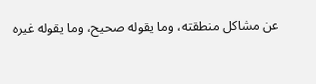عن مشاكل منطقته، وما يقوله صحيح، وما يقوله غيره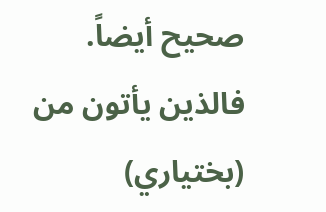صحيح أيضاً. فالذين يأتون من (بختياري)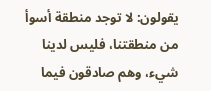يقولون: لا توجد منطقة أسوأ من منطقتنا، فليس لدينا شيء، وهم صادقون فيما